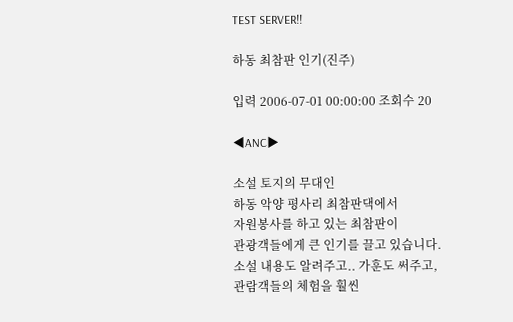TEST SERVER!!

하동 최참판 인기(진주)

입력 2006-07-01 00:00:00 조회수 20

◀ANC▶

소설 토지의 무대인
하동 악양 평사리 최참판댁에서
자원봉사를 하고 있는 최참판이
관광객들에게 큰 인기를 끌고 있습니다.
소설 내용도 알려주고.. 가훈도 써주고,
관람객들의 체험을 훨씬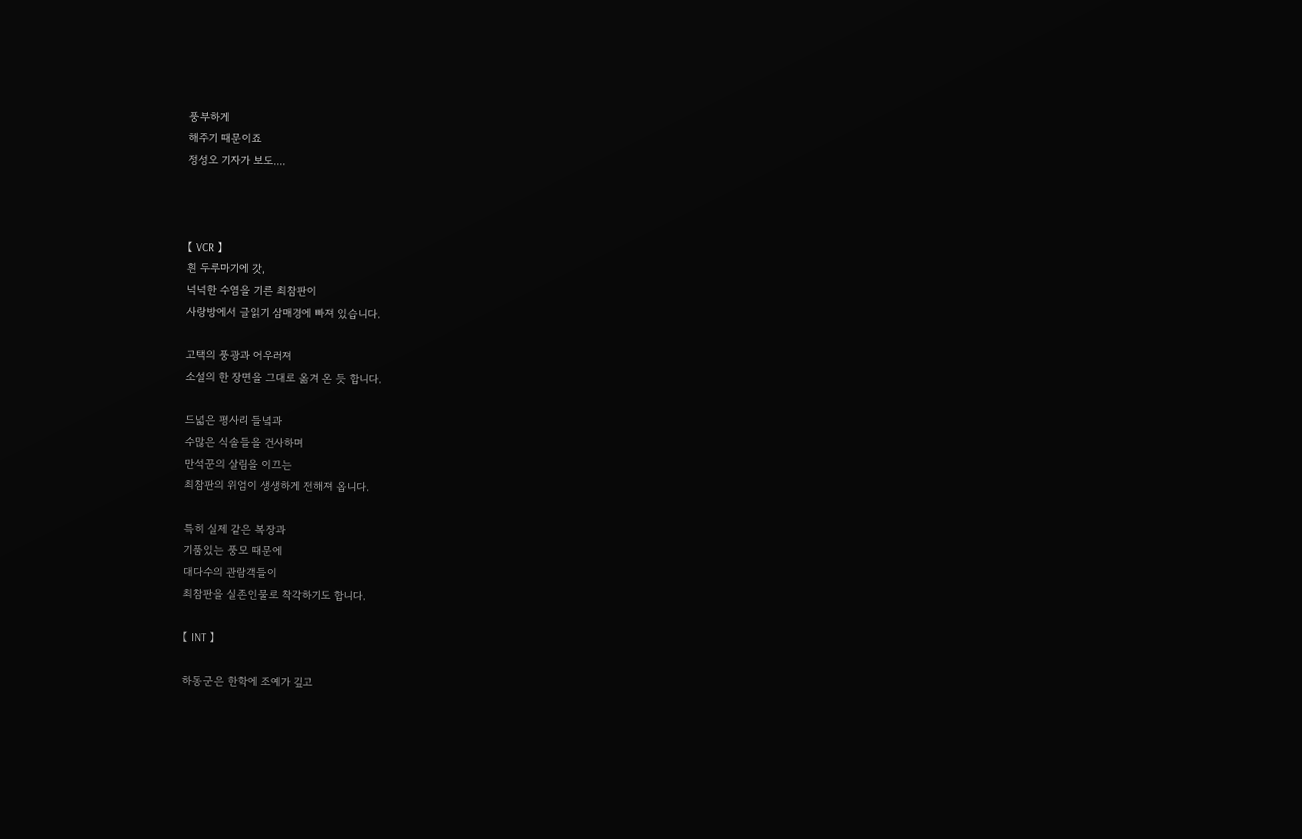풍부하게
해주기 때문이죠
정성오 기자가 보도....



【 VCR 】
흰 두루마기에 갓,
넉넉한 수염을 기른 최참판이
사랑방에서 글읽기 삼매경에 빠져 있습니다.

고택의 풍광과 어우러져
소설의 한 장면을 그대로 옮겨 온 듯 합니다.

드넓은 평사리 들녘과
수많은 식솔들을 건사하며
만석꾼의 살림을 이끄는
최참판의 위엄이 생생하게 전해져 옵니다.

특히 실제 같은 복장과
기품있는 풍모 때문에
대다수의 관람객들이
최참판을 실존인물로 착각하기도 합니다.

【 INT 】

하동군은 한학에 조예가 깊고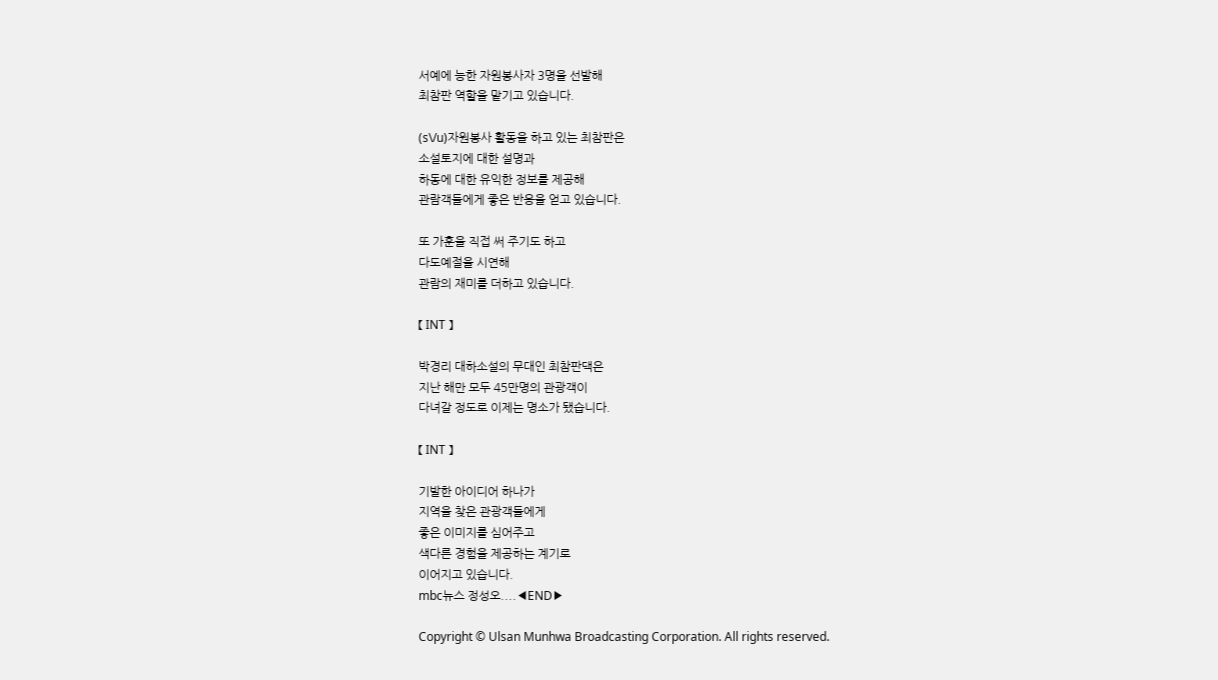서예에 능한 자원봉사자 3명을 선발해
최참판 역할을 맡기고 있습니다.

(s\/u)자원봉사 활동을 하고 있는 최참판은
소설토지에 대한 설명과
하동에 대한 유익한 정보를 제공해
관람객들에게 좋은 반응을 얻고 있습니다.

또 가훈을 직접 써 주기도 하고
다도예절을 시연해
관람의 재미를 더하고 있습니다.

【 INT 】

박경리 대하소설의 무대인 최참판댁은
지난 해만 모두 45만명의 관광객이
다녀갈 정도로 이제는 명소가 됐습니다.

【 INT 】

기발한 아이디어 하나가
지역을 찾은 관광객들에게
좋은 이미지를 심어주고
색다른 경험을 제공하는 계기로
이어지고 있습니다.
mbc뉴스 정성오....◀END▶

Copyright © Ulsan Munhwa Broadcasting Corporation. All rights reserved.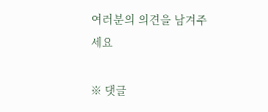여러분의 의견을 남겨주세요

※ 댓글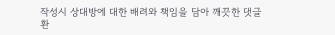작성시 상대방에 대한 배려와 책임을 담아 깨끗한 댓글 환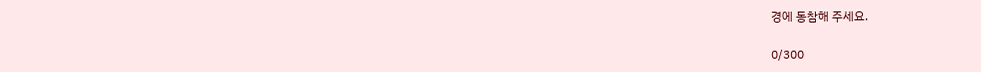경에 동참해 주세요.

0/300